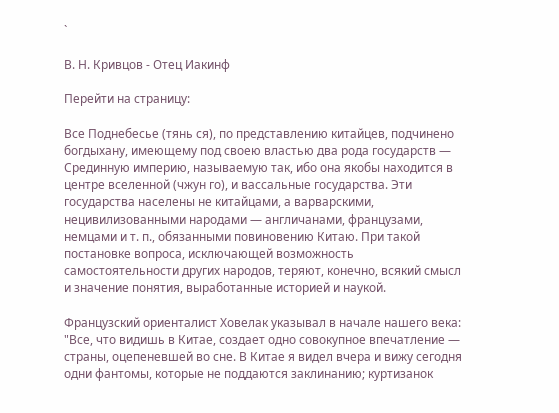`

В. Н. Кривцов - Отец Иакинф

Перейти на страницу:

Все Поднебесье (тянь ся), по представлению китайцев, подчинено богдыхану, имеющему под своею властью два рода государств — Срединную империю, называемую так, ибо она якобы находится в центре вселенной (чжун го), и вассальные государства. Эти государства населены не китайцами, а варварскими, нецивилизованными народами — англичанами, французами, немцами и т. п., обязанными повиновению Китаю. При такой постановке вопроса, исключающей возможность самостоятельности других народов, теряют, конечно, всякий смысл и значение понятия, выработанные историей и наукой.

Французский ориенталист Ховелак указывал в начале нашего века: "Все, что видишь в Китае, создает одно совокупное впечатление — страны, оцепеневшей во сне. В Китае я видел вчера и вижу сегодня одни фантомы, которые не поддаются заклинанию; куртизанок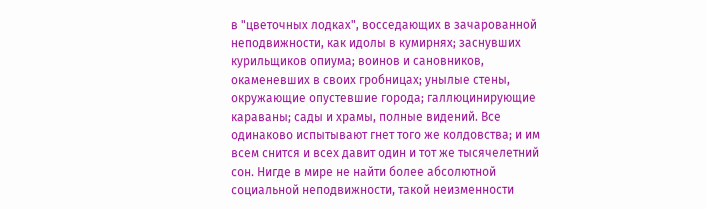в "цветочных лодках", восседающих в зачарованной неподвижности, как идолы в кумирнях; заснувших курильщиков опиума; воинов и сановников, окаменевших в своих гробницах; унылые стены, окружающие опустевшие города; галлюцинирующие караваны; сады и храмы, полные видений. Все одинаково испытывают гнет того же колдовства; и им всем снится и всех давит один и тот же тысячелетний сон. Нигде в мире не найти более абсолютной социальной неподвижности, такой неизменности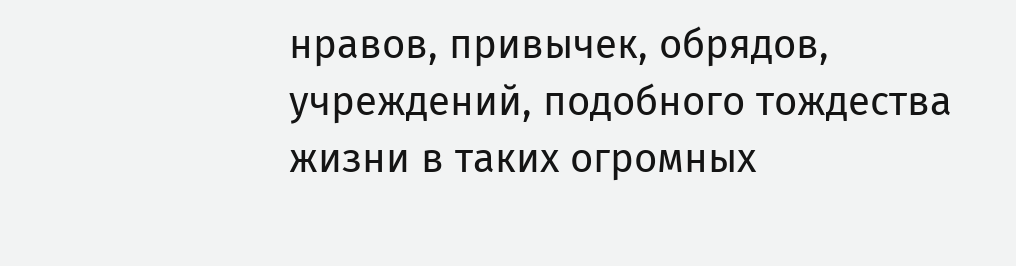нравов, привычек, обрядов, учреждений, подобного тождества жизни в таких огромных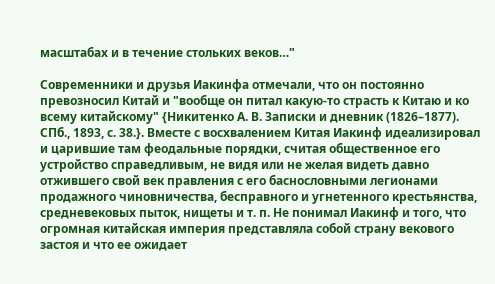масштабах и в течение стольких веков…"

Современники и друзья Иакинфа отмечали, что он постоянно превозносил Китай и "вообще он питал какую-то страсть к Китаю и ко всему китайскому" {Никитенко А. В. Записки и дневник (1826–1877). СПб., 1893, с. 38.}. Вместе с восхвалением Китая Иакинф идеализировал и царившие там феодальные порядки, считая общественное его устройство справедливым, не видя или не желая видеть давно отжившего свой век правления с его баснословными легионами продажного чиновничества, бесправного и угнетенного крестьянства, средневековых пыток, нищеты и т. п. Не понимал Иакинф и того, что огромная китайская империя представляла собой страну векового застоя и что ее ожидает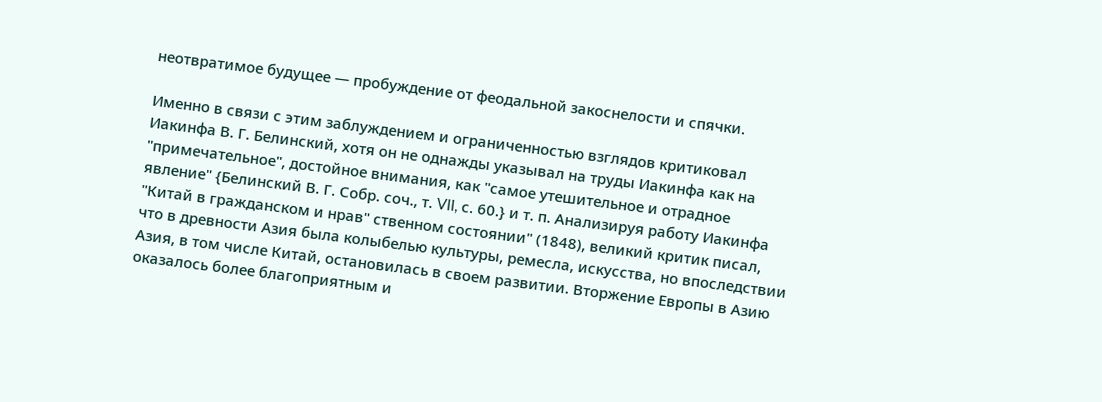неотвратимое будущее — пробуждение от феодальной закоснелости и спячки.

Именно в связи с этим заблуждением и ограниченностью взглядов критиковал Иакинфа В. Г. Белинский, хотя он не однажды указывал на труды Иакинфа как на "примечательное", достойное внимания, как "самое утешительное и отрадное явление" {Белинский В. Г. Собр. соч., т. VII, с. 60.} и т. п. Анализируя работу Иакинфа "Китай в гражданском и нрав" ственном состоянии" (1848), великий критик писал, что в древности Азия была колыбелью культуры, ремесла, искусства, но впоследствии Азия, в том числе Китай, остановилась в своем развитии. Вторжение Европы в Азию оказалось более благоприятным и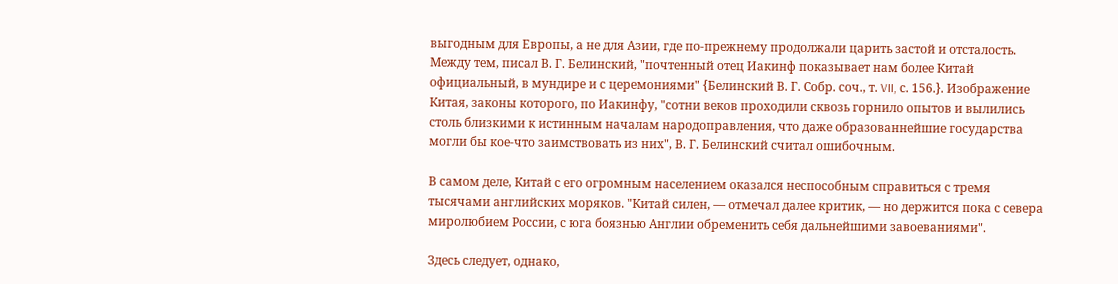выгодным для Европы, а не для Азии, где по-прежнему продолжали царить застой и отсталость. Между тем, писал В. Г. Белинский, "почтенный отец Иакинф показывает нам более Китай официальный, в мундире и с церемониями" {Белинский В. Г. Собр. соч., т. VII, с. 156.}. Изображение Китая, законы которого, по Иакинфу, "сотни веков проходили сквозь горнило опытов и вылились столь близкими к истинным началам народоправления, что даже образованнейшие государства могли бы кое-что заимствовать из них", В. Г. Белинский считал ошибочным.

В самом деле, Китай с его огромным населением оказался неспособным справиться с тремя тысячами английских моряков. "Китай силен, — отмечал далее критик, — но держится пока с севера миролюбием России, с юга боязнью Англии обременить себя дальнейшими завоеваниями".

Здесь следует, однако,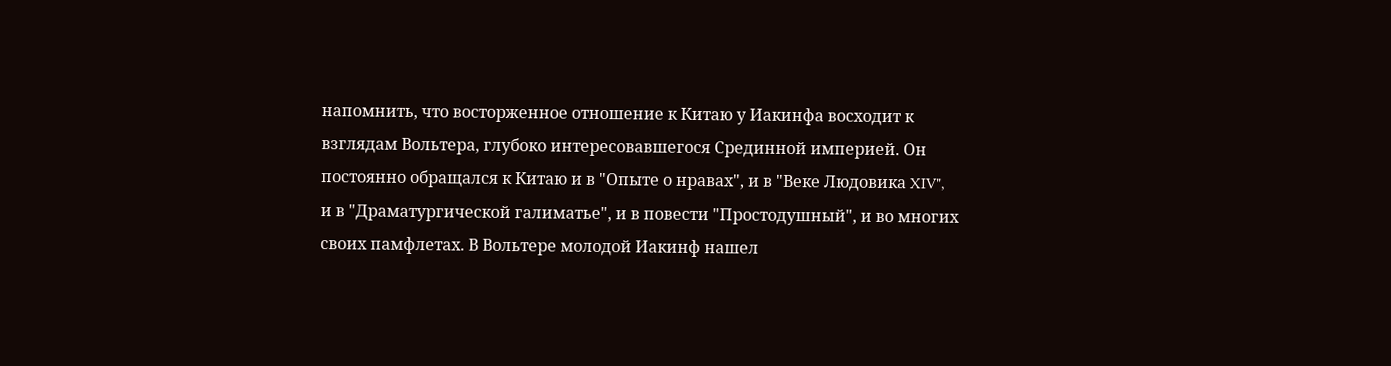напомнить, что восторженное отношение к Китаю у Иакинфа восходит к взглядам Вольтера, глубоко интересовавшегося Срединной империей. Он постоянно обращался к Китаю и в "Опыте о нравах", и в "Веке Людовика XIV", и в "Драматургической галиматье", и в повести "Простодушный", и во многих своих памфлетах. В Вольтере молодой Иакинф нашел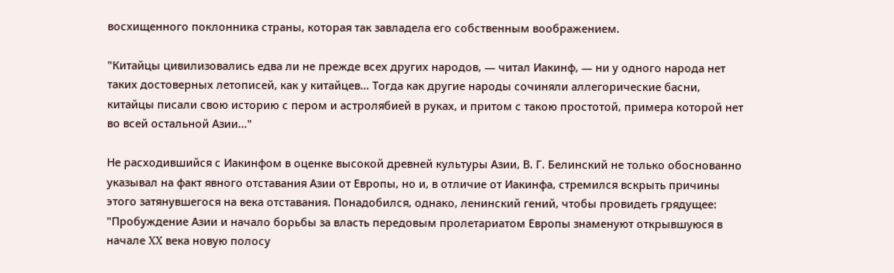восхищенного поклонника страны, которая так завладела его собственным воображением.

"Китайцы цивилизовались едва ли не прежде всех других народов, — читал Иакинф, — ни у одного народа нет таких достоверных летописей, как у китайцев… Тогда как другие народы сочиняли аллегорические басни, китайцы писали свою историю с пером и астролябией в руках, и притом с такою простотой, примера которой нет во всей остальной Азии…"

Не расходившийся с Иакинфом в оценке высокой древней культуры Азии, В. Г. Белинский не только обоснованно указывал на факт явного отставания Азии от Европы, но и, в отличие от Иакинфа, стремился вскрыть причины этого затянувшегося на века отставания. Понадобился, однако, ленинский гений, чтобы провидеть грядущее: "Пробуждение Азии и начало борьбы за власть передовым пролетариатом Европы знаменуют открывшуюся в начале XX века новую полосу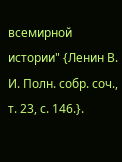всемирной истории" {Ленин В. И. Полн. собр. соч., т. 23, с. 146.}.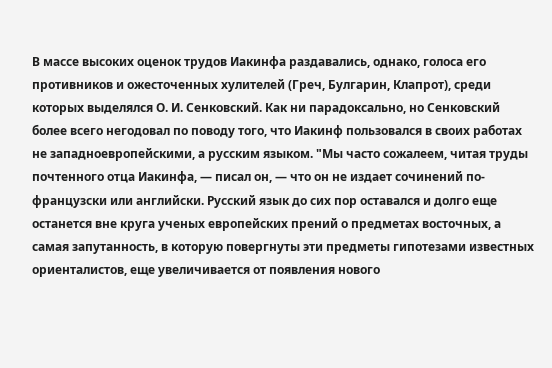В массе высоких оценок трудов Иакинфа раздавались, однако, голоса его противников и ожесточенных хулителей (Греч, Булгарин, Клапрот), среди которых выделялся О. И. Сенковский. Как ни парадоксально, но Сенковский более всего негодовал по поводу того, что Иакинф пользовался в своих работах не западноевропейскими, а русским языком. "Мы часто сожалеем, читая труды почтенного отца Иакинфа, — писал он, — что он не издает сочинений по-французски или английски. Русский язык до сих пор оставался и долго еще останется вне круга ученых европейских прений о предметах восточных, а самая запутанность, в которую повергнуты эти предметы гипотезами известных ориенталистов, еще увеличивается от появления нового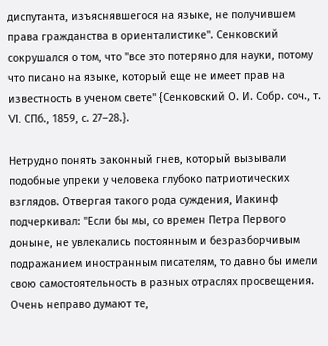диспутанта, изъяснявшегося на языке, не получившем права гражданства в ориенталистике". Сенковский сокрушался о том, что "все это потеряно для науки, потому что писано на языке, который еще не имеет прав на известность в ученом свете" {Сенковский О. И. Собр. соч., т. VI. СПб., 1859, с. 27–28.}.

Нетрудно понять законный гнев, который вызывали подобные упреки у человека глубоко патриотических взглядов. Отвергая такого рода суждения, Иакинф подчеркивал: "Если бы мы, со времен Петра Первого доныне, не увлекались постоянным и безразборчивым подражанием иностранным писателям, то давно бы имели свою самостоятельность в разных отраслях просвещения. Очень неправо думают те,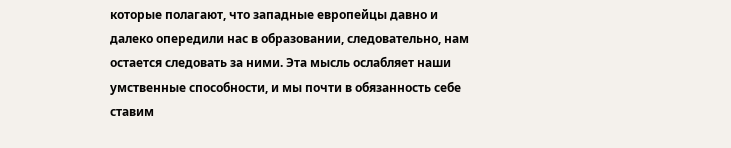которые полагают, что западные европейцы давно и далеко опередили нас в образовании, следовательно, нам остается следовать за ними. Эта мысль ослабляет наши умственные способности, и мы почти в обязанность себе ставим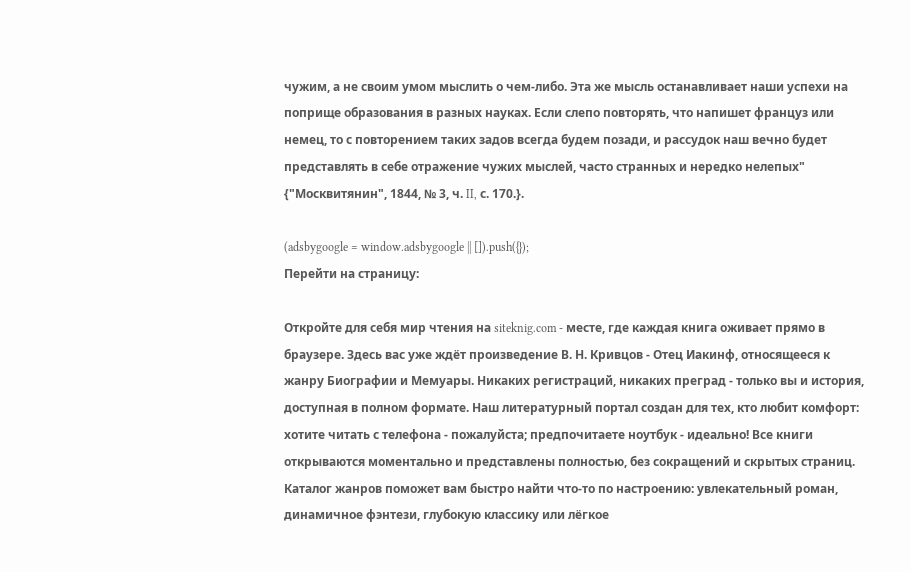чужим, а не своим умом мыслить о чем-либо. Эта же мысль останавливает наши успехи на поприще образования в разных науках. Если слепо повторять, что напишет француз или немец, то с повторением таких задов всегда будем позади, и рассудок наш вечно будет представлять в себе отражение чужих мыслей, часто странных и нередко нелепых" {"Москвитянин", 1844, № 3, ч. II, с. 170.}.

(adsbygoogle = window.adsbygoogle || []).push({});
Перейти на страницу:

Откройте для себя мир чтения на siteknig.com - месте, где каждая книга оживает прямо в браузере. Здесь вас уже ждёт произведение В. Н. Кривцов - Отец Иакинф, относящееся к жанру Биографии и Мемуары. Никаких регистраций, никаких преград - только вы и история, доступная в полном формате. Наш литературный портал создан для тех, кто любит комфорт: хотите читать с телефона - пожалуйста; предпочитаете ноутбук - идеально! Все книги открываются моментально и представлены полностью, без сокращений и скрытых страниц. Каталог жанров поможет вам быстро найти что-то по настроению: увлекательный роман, динамичное фэнтези, глубокую классику или лёгкое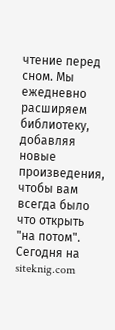чтение перед сном. Мы ежедневно расширяем библиотеку, добавляя новые произведения, чтобы вам всегда было что открыть "на потом". Сегодня на siteknig.com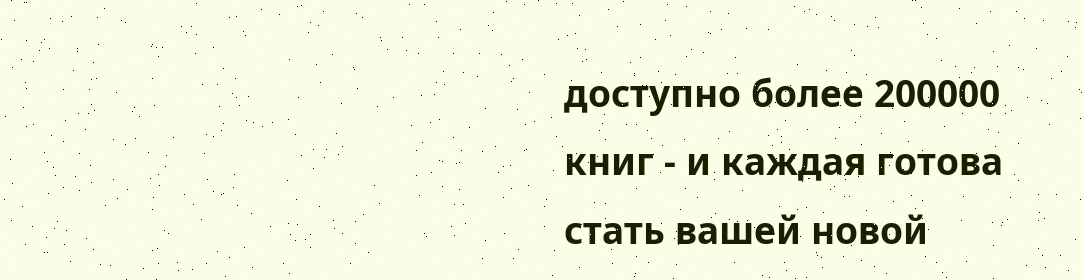доступно более 200000 книг - и каждая готова стать вашей новой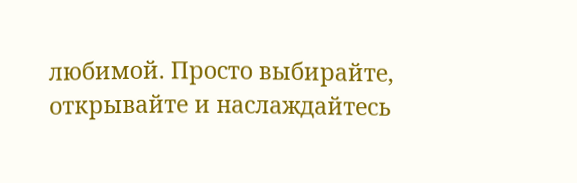любимой. Просто выбирайте, открывайте и наслаждайтесь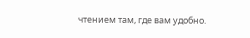чтением там, где вам удобно.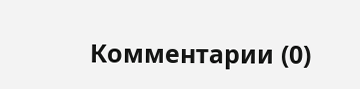Комментарии (0)